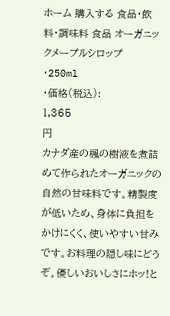ホーム 購入する 食品・飲料・調味料 食品 オーガニックメープルシロップ
・250ml
・価格(税込):
1,365
円
カナダ産の楓の樹液を煮詰めて作られたオーガニックの自然の甘味料です。精製度が低いため、身体に負担をかけにくく、使いやすい甘みです。お料理の隠し味にどうぞ。優しいおいしさにホッ!と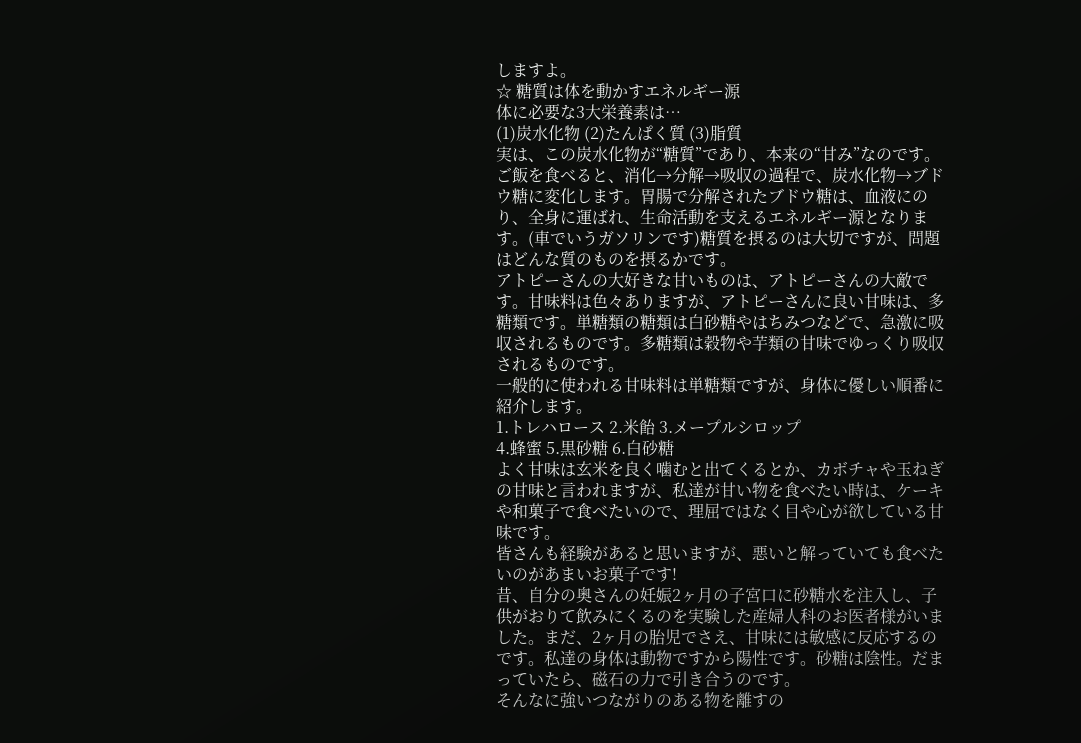しますよ。
☆ 糖質は体を動かすエネルギー源
体に必要な3大栄養素は…
(1)炭水化物 (2)たんぱく質 (3)脂質
実は、この炭水化物が“糖質”であり、本来の“甘み”なのです。
ご飯を食べると、消化→分解→吸収の過程で、炭水化物→ブドウ糖に変化します。胃腸で分解されたブドウ糖は、血液にのり、全身に運ばれ、生命活動を支えるエネルギー源となります。(車でいうガソリンです)糖質を摂るのは大切ですが、問題はどんな質のものを摂るかです。
アトピーさんの大好きな甘いものは、アトピーさんの大敵です。甘味料は色々ありますが、アトピーさんに良い甘味は、多糖類です。単糖類の糖類は白砂糖やはちみつなどで、急激に吸収されるものです。多糖類は穀物や芋類の甘味でゆっくり吸収されるものです。
一般的に使われる甘味料は単糖類ですが、身体に優しい順番に紹介します。
1.トレハロース 2.米飴 3.メープルシロップ
4.蜂蜜 5.黒砂糖 6.白砂糖
よく甘味は玄米を良く噛むと出てくるとか、カボチャや玉ねぎの甘味と言われますが、私達が甘い物を食べたい時は、ケーキや和菓子で食べたいので、理屈ではなく目や心が欲している甘味です。
皆さんも経験があると思いますが、悪いと解っていても食べたいのがあまいお菓子です!
昔、自分の奥さんの妊娠2ヶ月の子宮口に砂糖水を注入し、子供がおりて飲みにくるのを実験した産婦人科のお医者様がいました。まだ、2ヶ月の胎児でさえ、甘味には敏感に反応するのです。私達の身体は動物ですから陽性です。砂糖は陰性。だまっていたら、磁石の力で引き合うのです。
そんなに強いつながりのある物を離すの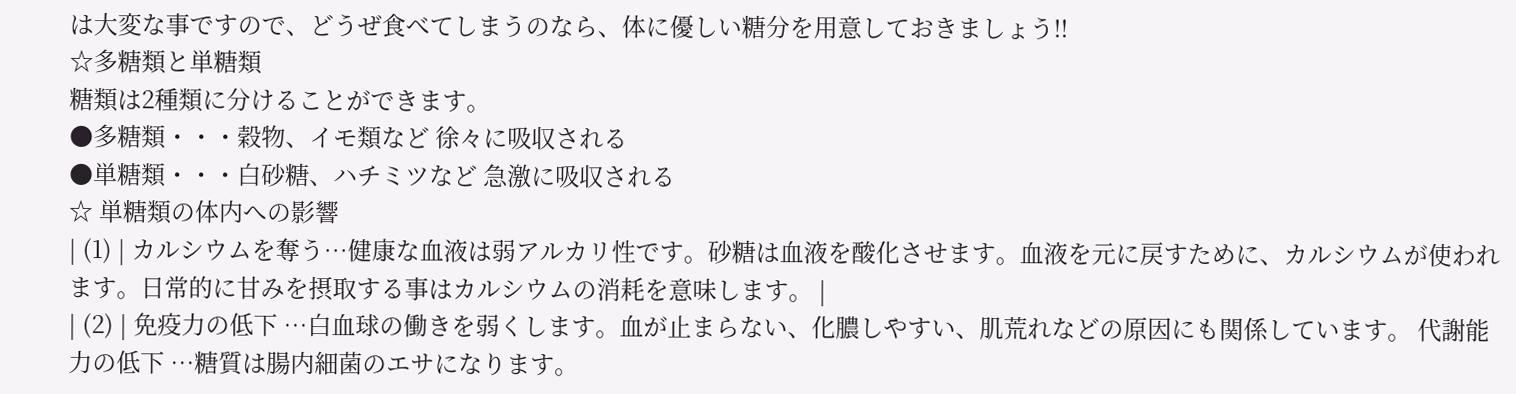は大変な事ですので、どうぜ食べてしまうのなら、体に優しい糖分を用意しておきましょう!!
☆多糖類と単糖類
糖類は2種類に分けることができます。
●多糖類・・・穀物、イモ類など 徐々に吸収される
●単糖類・・・白砂糖、ハチミツなど 急激に吸収される
☆ 単糖類の体内への影響
| (1) | カルシウムを奪う…健康な血液は弱アルカリ性です。砂糖は血液を酸化させます。血液を元に戻すために、カルシウムが使われます。日常的に甘みを摂取する事はカルシウムの消耗を意味します。 |
| (2) | 免疫力の低下 …白血球の働きを弱くします。血が止まらない、化膿しやすい、肌荒れなどの原因にも関係しています。 代謝能力の低下 …糖質は腸内細菌のエサになります。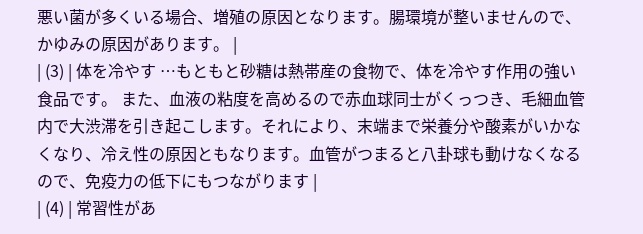悪い菌が多くいる場合、増殖の原因となります。腸環境が整いませんので、かゆみの原因があります。 |
| (3) | 体を冷やす …もともと砂糖は熱帯産の食物で、体を冷やす作用の強い食品です。 また、血液の粘度を高めるので赤血球同士がくっつき、毛細血管内で大渋滞を引き起こします。それにより、末端まで栄養分や酸素がいかなくなり、冷え性の原因ともなります。血管がつまると八卦球も動けなくなるので、免疫力の低下にもつながります |
| (4) | 常習性があ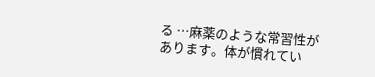る …麻薬のような常習性があります。体が慣れてい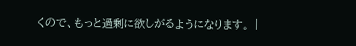くので、もっと過剰に欲しがるようになります。 |